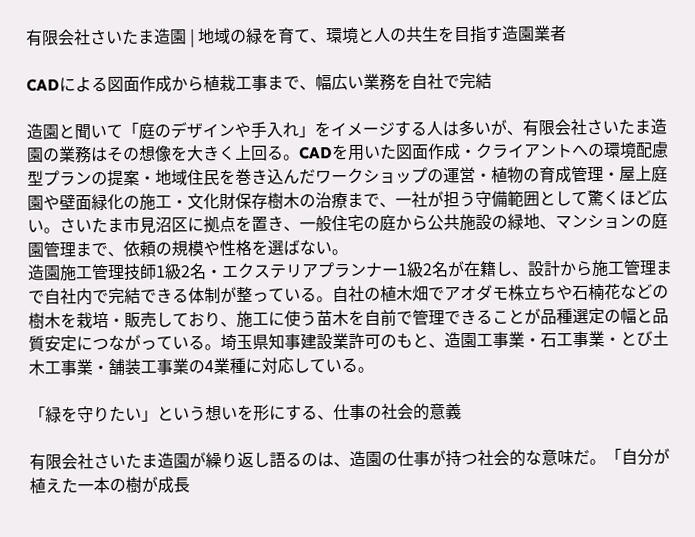有限会社さいたま造園 | 地域の緑を育て、環境と人の共生を目指す造園業者

CADによる図面作成から植栽工事まで、幅広い業務を自社で完結

造園と聞いて「庭のデザインや手入れ」をイメージする人は多いが、有限会社さいたま造園の業務はその想像を大きく上回る。CADを用いた図面作成・クライアントへの環境配慮型プランの提案・地域住民を巻き込んだワークショップの運営・植物の育成管理・屋上庭園や壁面緑化の施工・文化財保存樹木の治療まで、一社が担う守備範囲として驚くほど広い。さいたま市見沼区に拠点を置き、一般住宅の庭から公共施設の緑地、マンションの庭園管理まで、依頼の規模や性格を選ばない。
造園施工管理技師1級2名・エクステリアプランナー1級2名が在籍し、設計から施工管理まで自社内で完結できる体制が整っている。自社の植木畑でアオダモ株立ちや石楠花などの樹木を栽培・販売しており、施工に使う苗木を自前で管理できることが品種選定の幅と品質安定につながっている。埼玉県知事建設業許可のもと、造園工事業・石工事業・とび土木工事業・舗装工事業の4業種に対応している。

「緑を守りたい」という想いを形にする、仕事の社会的意義

有限会社さいたま造園が繰り返し語るのは、造園の仕事が持つ社会的な意味だ。「自分が植えた一本の樹が成長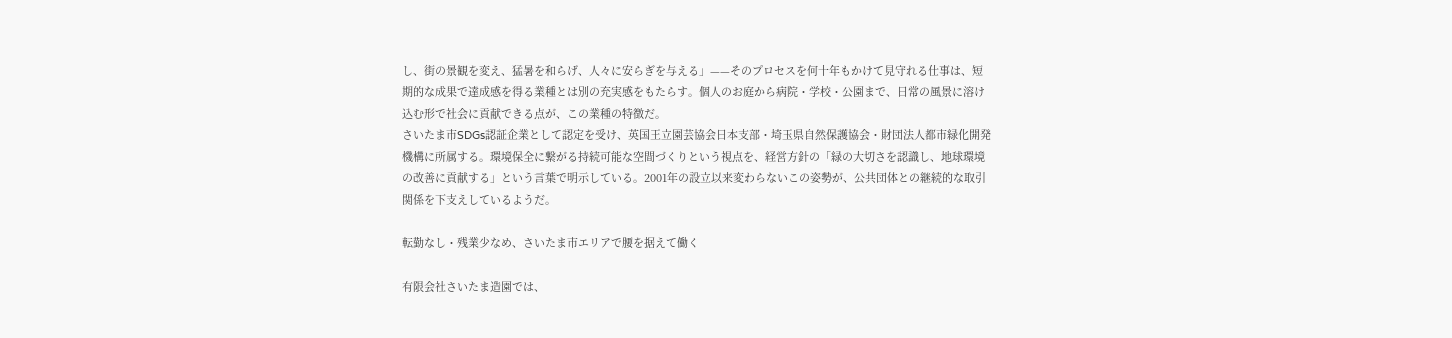し、街の景観を変え、猛暑を和らげ、人々に安らぎを与える」——そのプロセスを何十年もかけて見守れる仕事は、短期的な成果で達成感を得る業種とは別の充実感をもたらす。個人のお庭から病院・学校・公園まで、日常の風景に溶け込む形で社会に貢献できる点が、この業種の特徴だ。
さいたま市SDGs認証企業として認定を受け、英国王立園芸協会日本支部・埼玉県自然保護協会・財団法人都市緑化開発機構に所属する。環境保全に繋がる持続可能な空間づくりという視点を、経営方針の「緑の大切さを認識し、地球環境の改善に貢献する」という言葉で明示している。2001年の設立以来変わらないこの姿勢が、公共団体との継続的な取引関係を下支えしているようだ。

転勤なし・残業少なめ、さいたま市エリアで腰を据えて働く

有限会社さいたま造園では、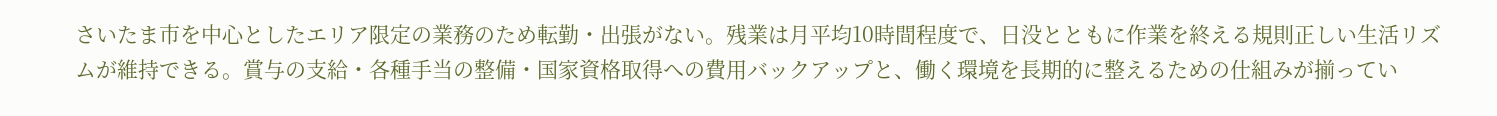さいたま市を中心としたエリア限定の業務のため転勤・出張がない。残業は月平均10時間程度で、日没とともに作業を終える規則正しい生活リズムが維持できる。賞与の支給・各種手当の整備・国家資格取得への費用バックアップと、働く環境を長期的に整えるための仕組みが揃ってい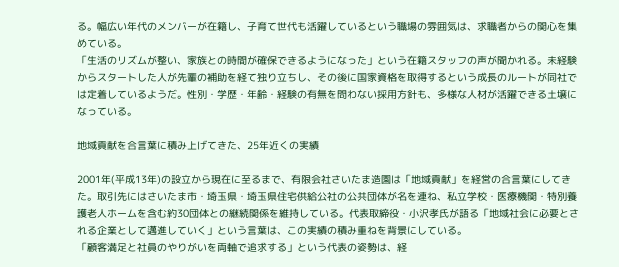る。幅広い年代のメンバーが在籍し、子育て世代も活躍しているという職場の雰囲気は、求職者からの関心を集めている。
「生活のリズムが整い、家族との時間が確保できるようになった」という在籍スタッフの声が聞かれる。未経験からスタートした人が先輩の補助を経て独り立ちし、その後に国家資格を取得するという成長のルートが同社では定着しているようだ。性別・学歴・年齢・経験の有無を問わない採用方針も、多様な人材が活躍できる土壌になっている。

地域貢献を合言葉に積み上げてきた、25年近くの実績

2001年(平成13年)の設立から現在に至るまで、有限会社さいたま造園は「地域貢献」を経営の合言葉にしてきた。取引先にはさいたま市・埼玉県・埼玉県住宅供給公社の公共団体が名を連ね、私立学校・医療機関・特別養護老人ホームを含む約30団体との継続関係を維持している。代表取締役・小沢孝氏が語る「地域社会に必要とされる企業として邁進していく」という言葉は、この実績の積み重ねを背景にしている。
「顧客満足と社員のやりがいを両軸で追求する」という代表の姿勢は、経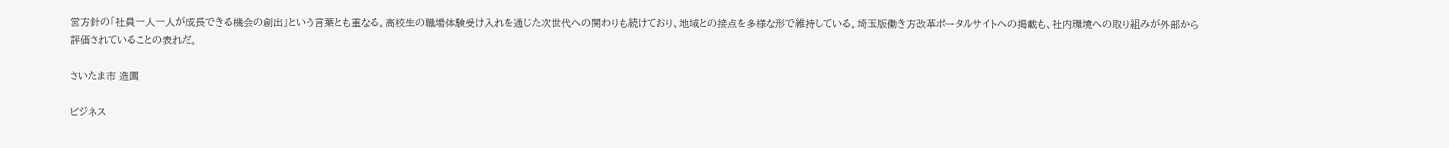営方針の「社員一人一人が成長できる機会の創出」という言葉とも重なる。高校生の職場体験受け入れを通じた次世代への関わりも続けており、地域との接点を多様な形で維持している。埼玉版働き方改革ポータルサイトへの掲載も、社内環境への取り組みが外部から評価されていることの表れだ。

さいたま市 造園

ビジネス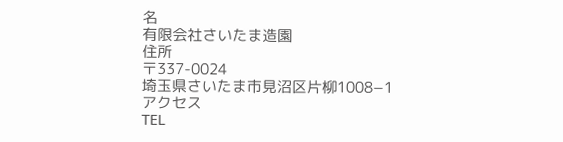名
有限会社さいたま造園
住所
〒337-0024
埼玉県さいたま市見沼区片柳1008−1
アクセス
TEL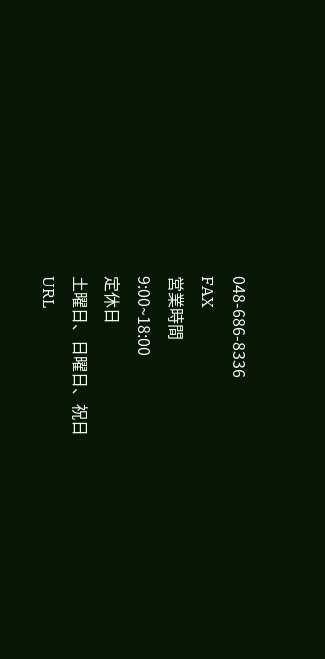048-686-8336
FAX
営業時間
9:00~18:00
定休日
土曜日、日曜日、祝日
URL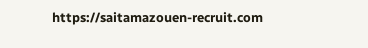https://saitamazouen-recruit.com